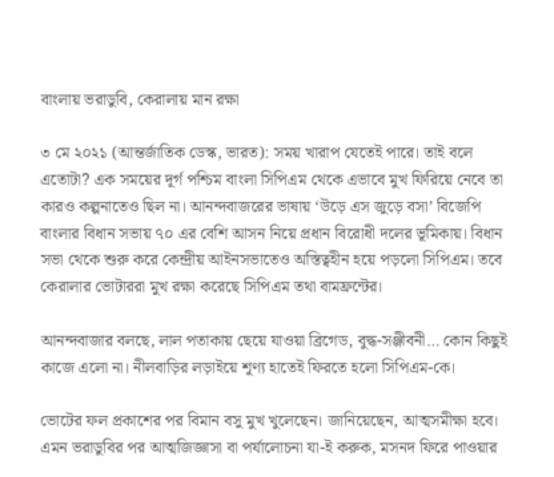বাংলায় ভরাডুবি, কেরালায় মান রক্ষা

৩ মে ২০২১ (আন্তর্জাতিক ডেস্ক, ভারত): সময় খারাপ যেতেই পারে। তাই বলে এতোটা? এক সময়ের দূর্গ পশ্চিম বাংলা সিপিএম থেকে এভাবে মুখ ফিরিয়ে নেবে তা কারও কল্পনাতেও ছিল না। আনন্দবাজরের ভাষায় ‘উড়ে এস জুড়ে বসা’ বিজেপি বাংলার বিধান সভায় ৭০ এর বেশি আসন নিয়ে প্রধান বিরোধী দলের ভূমিকায়। বিধান সভা থেকে শুরু করে কেন্দ্রীয় আইনসভাতেও অস্তিত্বহীন হয়ে পড়লো সিপিএম। তবে কেরালার ভোটাররা মুখ রক্ষা করেছে সিপিএম তথা বামফ্রন্টের।

আনন্দবাজার বলছে, লাল পতাকায় ছেয়ে যাওয়া ব্রিগেড, বুদ্ধ-সঞ্জীবনী… কোন কিছুই কাজে এলো না। নীলবাড়ির লড়াইয়ে শূণ্য হাতেই ফিরতে হলো সিপিএম-কে।

ভোটের ফল প্রকাশের পর বিমান বসু মুখ খুলেছেন। জানিয়েছেন, আত্মসমীক্ষা হবে। এমন ভরাডুবির পর আত্মজিজ্ঞাসা বা পর্যালোচনা যা-ই করুক, মসনদ ফিরে পাওয়ার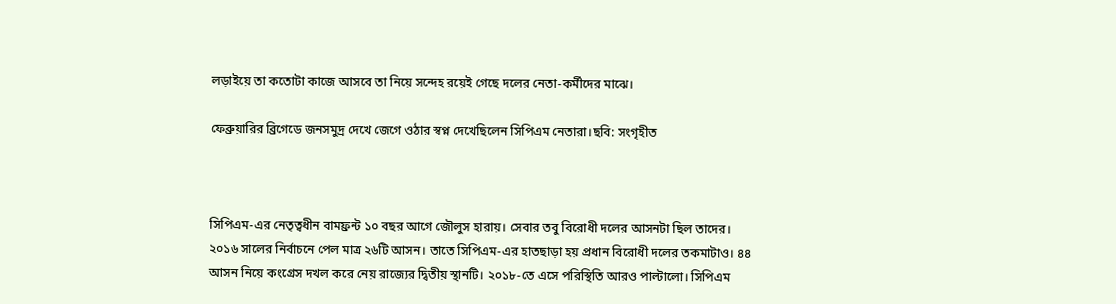লড়াইয়ে তা কতোটা কাজে আসবে তা নিয়ে সন্দেহ রয়েই গেছে দলের নেতা-কর্মীদের মাঝে।

ফেব্রুয়ারির ব্রিগেডে জনসমুদ্র দেখে জেগে ওঠার স্বপ্ন দেখেছিলেন সিপিএম নেতারা।ছবি: সংগৃহীত



সিপিএম-এর নেতৃত্বধীন বামফ্রন্ট ১০ বছর আগে জৌলুস হারায়। সেবার তবু বিরোধী দলের আসনটা ছিল তাদের। ২০১৬ সালের নির্বাচনে পেল মাত্র ২৬টি আসন। তাতে সিপিএম-এর হাতছাড়া হয় প্রধান বিরোধী দলের তকমাটাও। ৪৪ আসন নিয়ে কংগ্রেস দখল করে নেয় রাজ্যের দ্বিতীয় স্থানটি। ২০১৮-তে এসে পরিস্থিতি আরও পাল্টালো। সিপিএম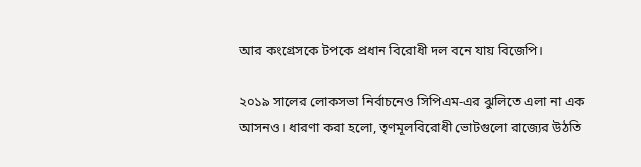আর কংগ্রেসকে টপকে প্রধান বিরোধী দল বনে যায় বিজেপি।

২০১৯ সালের লোকসভা নির্বাচনেও সিপিএম-এর ঝুলিতে এলা না এক আসনও। ধারণা করা হলো, তৃণমূলবিরোধী ভোটগুলো রাজ্যের উঠতি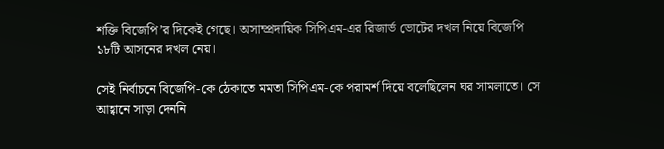শক্তি বিজেপি’র দিকেই গেছে। অসাম্প্রদায়িক সিপিএম-এর রিজার্ভ ভোটের দখল নিয়ে বিজেপি ১৮টি আসনের দখল নেয়।

সেই নির্বাচনে বিজেপি-কে ঠেকাতে মমতা সিপিএম-কে পরামর্শ দিয়ে বলেছিলেন ঘর সামলাতে। সে আহ্বানে সাড়া দেননি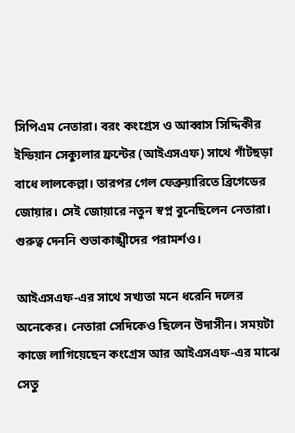সিপিএম নেতারা। বরং কংগ্রেস ও আব্বাস সিদ্দিকীর ইন্ডিয়ান সেক্যুলার ফ্রন্টের (আইএসএফ) সাথে গাঁটছড়া বাধে লালকেল্লা। তারপর গেল ফেব্রুয়ারিতে ব্রিগেডের জোয়ার। সেই জোয়ারে নতুন স্বপ্ন বুনেছিলেন নেতারা। গুরুত্ব দেননি শুভাকাঙ্খীদের পরামর্শও।

আইএসএফ-এর সাথে সখ্যতা মনে ধরেনি দলের অনেকের। নেতারা সেদিকেও ছিলেন উদাসীন। সময়টা কাজে লাগিয়েছেন কংগ্রেস আর আইএসএফ-এর মাঝে সেতু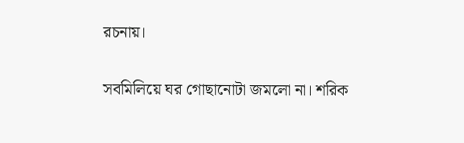রচনায়।

সবমিলিয়ে ঘর গোছানোটা জমলো না। শরিক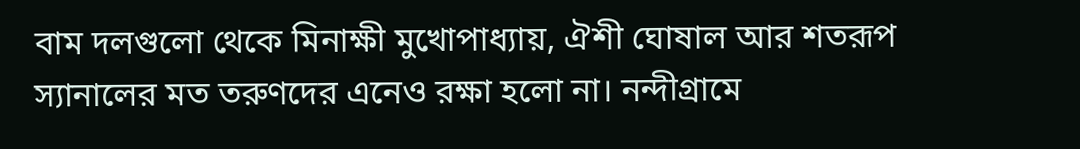বাম দলগুলো থেকে মিনাক্ষী মুখোপাধ্যায়, ঐশী ঘোষাল আর শতরূপ স্যানালের মত তরুণদের এনেও রক্ষা হলো না। নন্দীগ্রামে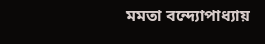মমতা বন্দ্যোপাধ্যায়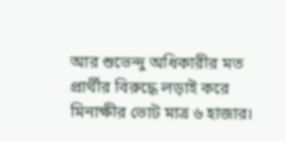আর শুভেন্দু অধিকারীর মত প্রার্থীর বিরুদ্ধে লড়াই করে মিনাক্ষীর ভোট মাত্র ৬ হাজার।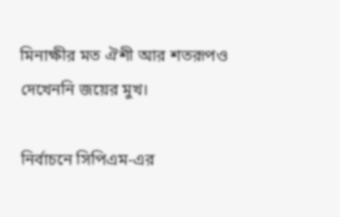মিনাক্ষীর মত ঐশী আর শতরূপও দেখেননি জয়ের মুখ।

নির্বাচনে সিপিএম-এর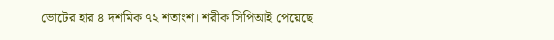ভোটের হার ৪ দশমিক ৭২ শতাংশ। শরীক সিপিআই পেয়েছে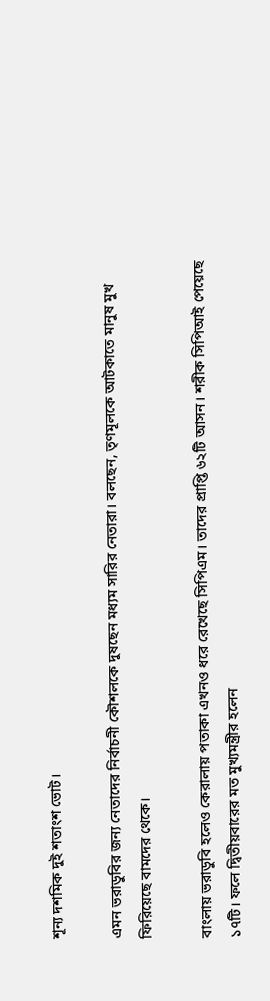শূন্য দশমিক দুই শতাংশ ভোট।

এমন ভরাডুবির জন্য নেতাদের নির্বাচনী কৌশলকে দুষছেন মধ্যম সারির নেতারা। বলছেন, তৃণমূলকে আটকাতে মানুষ মুখ ফিরিয়েছে বামদের থেকে।

বাংলায় ভরাডুবি হলেও কেরালায় পতাকা এখনও ধরে রেখেছে সিপিএম। তাদের প্রাপ্তি ৬২টি আসন। শরীক সিপিআই পেয়েছে ১৭টি। ফলে দ্বিতীয়বারের মত মুখ্যমন্ত্রীর হলেন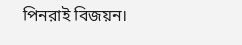পিনরাই বিজয়ন।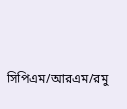সিপিএম/আরএম/রমু